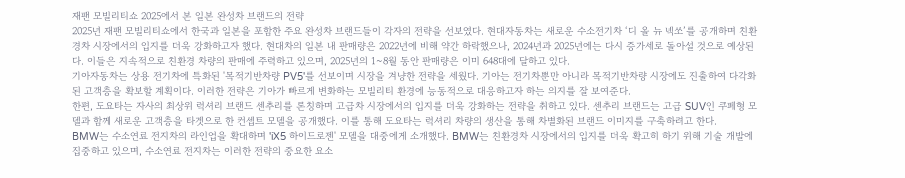재팬 모빌리티쇼 2025에서 본 일본 완성차 브랜드의 전략
2025년 재팬 모빌리티쇼에서 한국과 일본을 포함한 주요 완성차 브랜드들이 각자의 전략을 선보였다. 현대자동차는 새로운 수소전기차 ‘디 올 뉴 넥쏘’를 공개하며 친환경차 시장에서의 입지를 더욱 강화하고자 했다. 현대차의 일본 내 판매량은 2022년에 비해 약간 하락했으나, 2024년과 2025년에는 다시 증가세로 돌아설 것으로 예상된다. 이들은 지속적으로 친환경 차량의 판매에 주력하고 있으며, 2025년의 1~8월 동안 판매량은 이미 648대에 달하고 있다.
기아자동차는 상용 전기차에 특화된 '목적기반차량 PV5'를 선보이며 시장을 겨냥한 전략을 세웠다. 기아는 전기차뿐만 아니라 목적기반차량 시장에도 진출하여 다각화된 고객층을 확보할 계획이다. 이러한 전략은 기아가 빠르게 변화하는 모빌리티 환경에 능동적으로 대응하고자 하는 의지를 잘 보여준다.
한편, 도요타는 자사의 최상위 럭셔리 브랜드 센추리를 론칭하며 고급차 시장에서의 입지를 더욱 강화하는 전략을 취하고 있다. 센추리 브랜드는 고급 SUV인 쿠페형 모델과 함께 새로운 고객층을 타겟으로 한 컨셉트 모델을 공개했다. 이를 통해 도요타는 럭셔리 차량의 생산을 통해 차별화된 브랜드 이미지를 구축하려고 한다.
BMW는 수소연료 전지차의 라인업을 확대하며 'iX5 하이드로젠' 모델을 대중에게 소개했다. BMW는 친환경차 시장에서의 입지를 더욱 확고히 하기 위해 기술 개발에 집중하고 있으며, 수소연료 전지차는 이러한 전략의 중요한 요소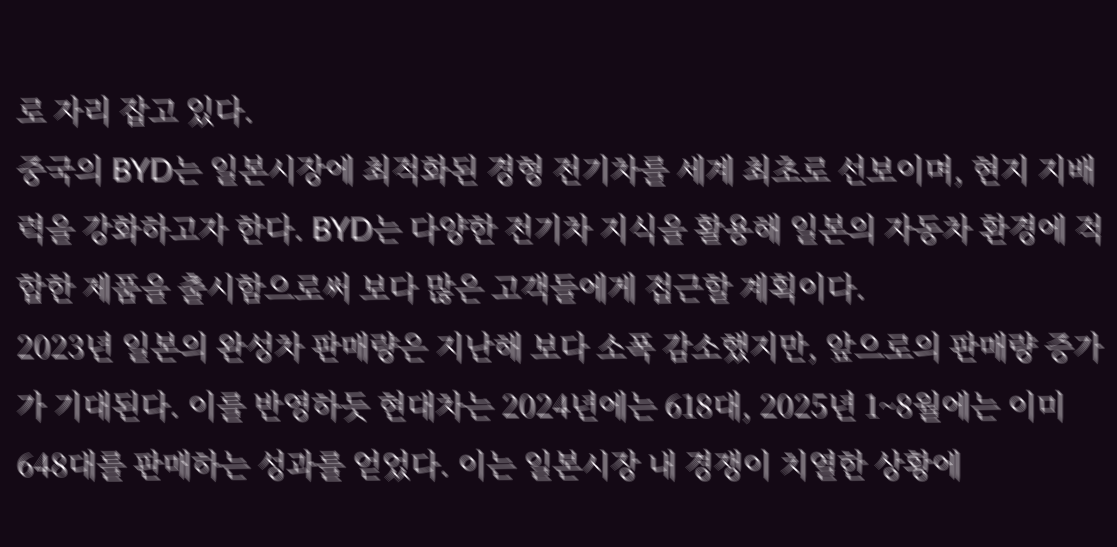로 자리 잡고 있다.
중국의 BYD는 일본시장에 최적화된 경형 전기차를 세계 최초로 선보이며, 현지 지배력을 강화하고자 한다. BYD는 다양한 전기차 지식을 활용해 일본의 자동차 환경에 적합한 제품을 출시함으로써 보다 많은 고객들에게 접근할 계획이다.
2023년 일본의 완성차 판매량은 지난해 보다 소폭 감소했지만, 앞으로의 판매량 증가가 기대된다. 이를 반영하듯 현대차는 2024년에는 618대, 2025년 1~8월에는 이미 648대를 판매하는 성과를 얻었다. 이는 일본시장 내 경쟁이 치열한 상황에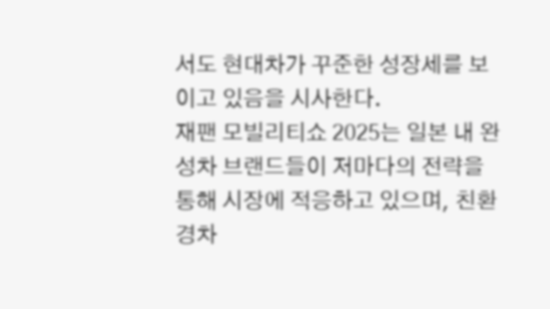서도 현대차가 꾸준한 성장세를 보이고 있음을 시사한다.
재팬 모빌리티쇼 2025는 일본 내 완성차 브랜드들이 저마다의 전략을 통해 시장에 적응하고 있으며, 친환경차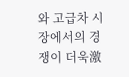와 고급차 시장에서의 경쟁이 더욱激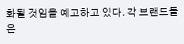화될 것임을 예고하고 있다. 각 브랜드들은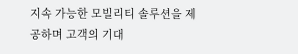지속 가능한 모빌리티 솔루션을 제공하며 고객의 기대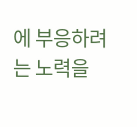에 부응하려는 노력을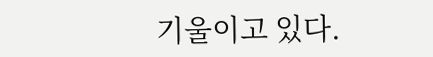기울이고 있다.